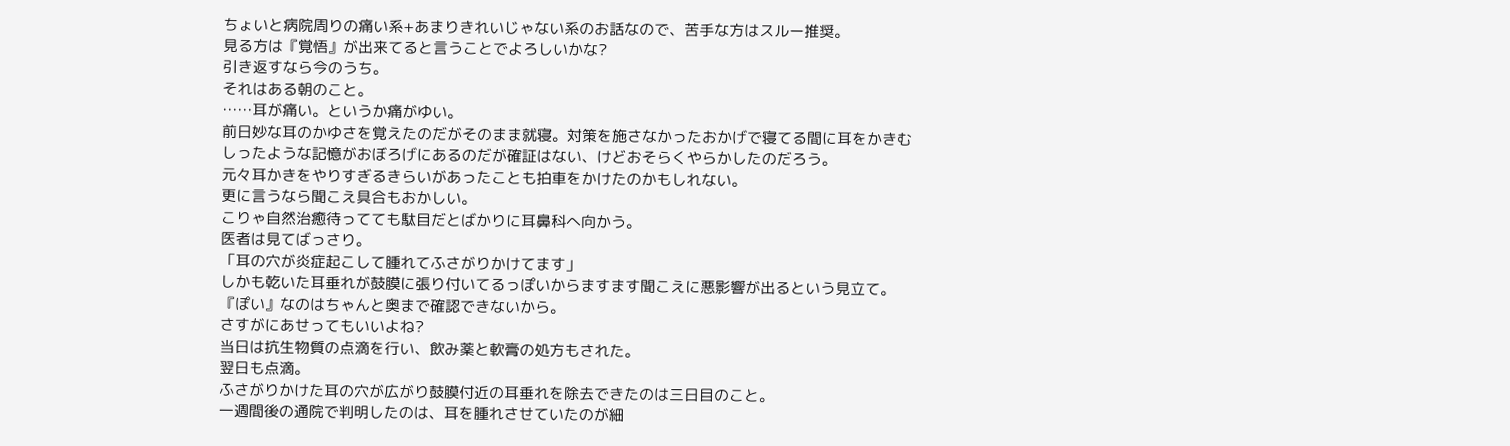ちょいと病院周りの痛い系+あまりきれいじゃない系のお話なので、苦手な方はスルー推奨。
見る方は『覚悟』が出来てると言うことでよろしいかな?
引き返すなら今のうち。
それはある朝のこと。
……耳が痛い。というか痛がゆい。
前日妙な耳のかゆさを覚えたのだがそのまま就寝。対策を施さなかったおかげで寝てる間に耳をかきむしったような記憶がおぼろげにあるのだが確証はない、けどおそらくやらかしたのだろう。
元々耳かきをやりすぎるきらいがあったことも拍車をかけたのかもしれない。
更に言うなら聞こえ具合もおかしい。
こりゃ自然治癒待ってても駄目だとばかりに耳鼻科へ向かう。
医者は見てばっさり。
「耳の穴が炎症起こして腫れてふさがりかけてます」
しかも乾いた耳垂れが鼓膜に張り付いてるっぽいからますます聞こえに悪影響が出るという見立て。
『ぽい』なのはちゃんと奥まで確認できないから。
さすがにあせってもいいよね?
当日は抗生物質の点滴を行い、飲み薬と軟膏の処方もされた。
翌日も点滴。
ふさがりかけた耳の穴が広がり鼓膜付近の耳垂れを除去できたのは三日目のこと。
一週間後の通院で判明したのは、耳を腫れさせていたのが細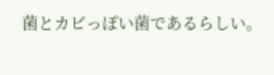菌とカビっぽい菌であるらしい。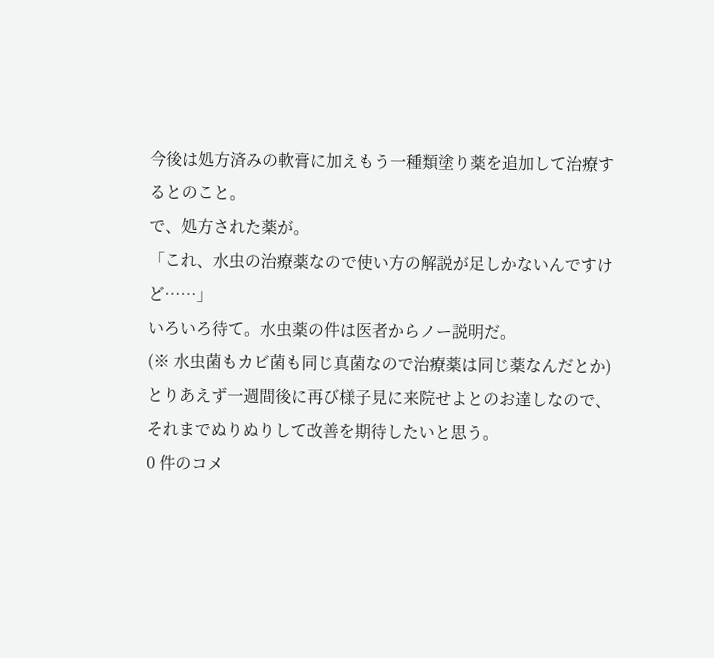今後は処方済みの軟膏に加えもう一種類塗り薬を追加して治療するとのこと。
で、処方された薬が。
「これ、水虫の治療薬なので使い方の解説が足しかないんですけど……」
いろいろ待て。水虫薬の件は医者からノー説明だ。
(※ 水虫菌もカビ菌も同じ真菌なので治療薬は同じ薬なんだとか)
とりあえず一週間後に再び様子見に来院せよとのお達しなので、それまでぬりぬりして改善を期待したいと思う。
0 件のコメ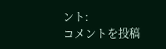ント:
コメントを投稿